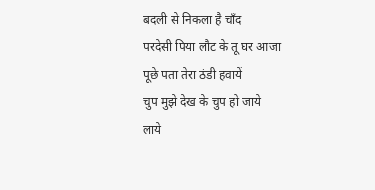बदली से निकला है चाँद
परदेसी पिया लौट के तू घर आजा
पूछे पता तेरा ठंडी हवायें
चुप मुझे देख के चुप हो जाये
लाये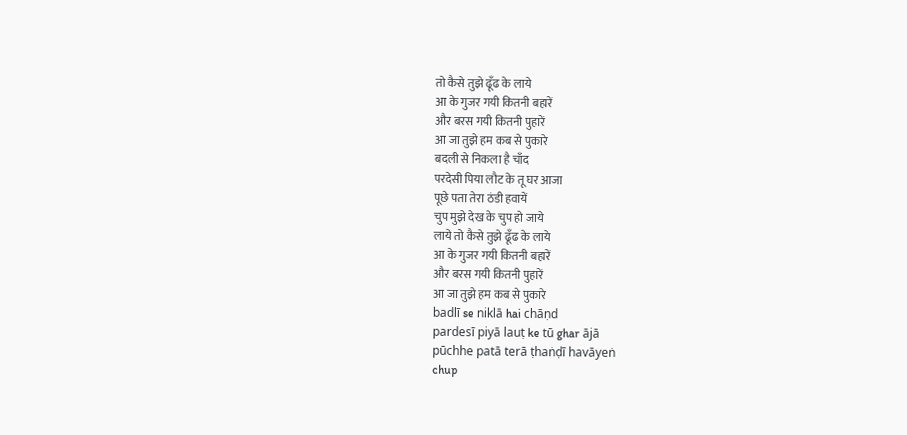तो कैसे तुझे ढूँढ के लाये
आ के गुजर गयी कितनी बहारें
और बरस गयी कितनी पुहारें
आ जा तुझे हम कब से पुकारे
बदली से निकला है चाँद
परदेसी पिया लौट के तू घर आजा
पूछे पता तेरा ठंडी हवायें
चुप मुझे देख के चुप हो जाये
लाये तो कैसे तुझे ढूँढ के लाये
आ के गुजर गयी कितनी बहारें
और बरस गयी कितनी पुहारें
आ जा तुझे हम कब से पुकारे
badlī se niklā hai chāṇd
pardesī piyā lauṭ ke tū ghar ājā
pūchhe patā terā ṭhaṅḍī havāyeṅ
chup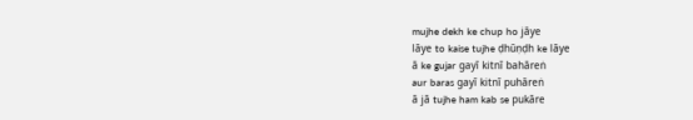mujhe dekh ke chup ho jāye
lāye to kaise tujhe ḍhūṇḍh ke lāye
ā ke gujar gayī kitnī bahāreṅ
aur baras gayī kitnī puhāreṅ
ā jā tujhe ham kab se pukāre